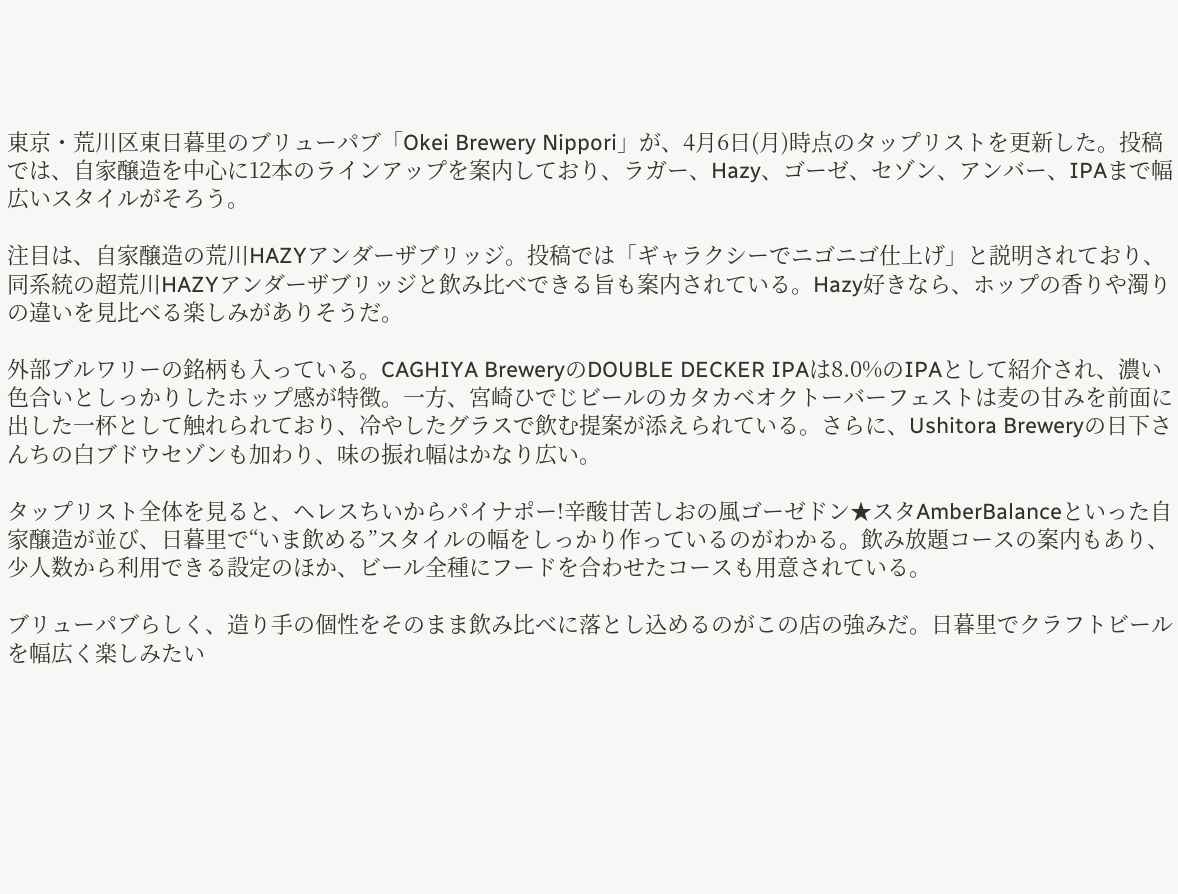東京・荒川区東日暮里のブリューパブ「Okei Brewery Nippori」が、4月6日(月)時点のタップリストを更新した。投稿では、自家醸造を中心に12本のラインアップを案内しており、ラガー、Hazy、ゴーゼ、セゾン、アンバー、IPAまで幅広いスタイルがそろう。

注目は、自家醸造の荒川HAZYアンダーザブリッジ。投稿では「ギャラクシーでニゴニゴ仕上げ」と説明されており、同系統の超荒川HAZYアンダーザブリッジと飲み比べできる旨も案内されている。Hazy好きなら、ホップの香りや濁りの違いを見比べる楽しみがありそうだ。

外部ブルワリーの銘柄も入っている。CAGHIYA BreweryのDOUBLE DECKER IPAは8.0%のIPAとして紹介され、濃い色合いとしっかりしたホップ感が特徴。一方、宮崎ひでじビールのカタカベオクトーバーフェストは麦の甘みを前面に出した一杯として触れられており、冷やしたグラスで飲む提案が添えられている。さらに、Ushitora Breweryの日下さんちの白ブドウセゾンも加わり、味の振れ幅はかなり広い。

タップリスト全体を見ると、ヘレスちいからパイナポー!辛酸甘苦しおの風ゴーゼドン★スタAmberBalanceといった自家醸造が並び、日暮里で“いま飲める”スタイルの幅をしっかり作っているのがわかる。飲み放題コースの案内もあり、少人数から利用できる設定のほか、ビール全種にフードを合わせたコースも用意されている。

ブリューパブらしく、造り手の個性をそのまま飲み比べに落とし込めるのがこの店の強みだ。日暮里でクラフトビールを幅広く楽しみたい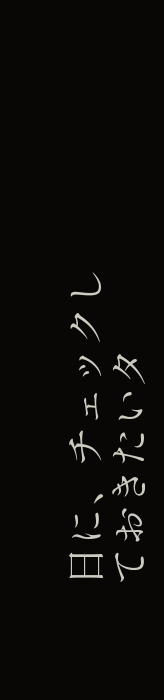日に、チェックしておきたいタ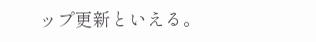ップ更新といえる。